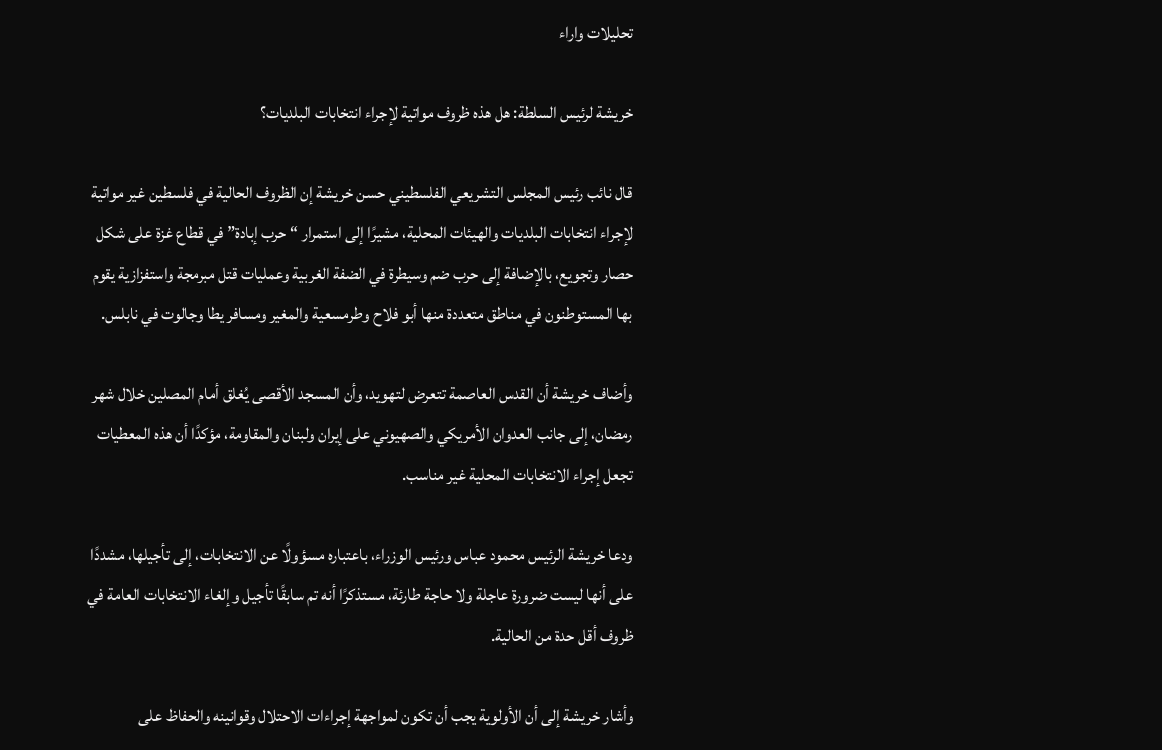تحليلات واراء

خريشة لرئيس السلطة: هل هذه ظروف مواتية لإجراء انتخابات البلديات؟

قال نائب رئيس المجلس التشريعي الفلسطيني حسن خريشة إن الظروف الحالية في فلسطين غير مواتية لإجراء انتخابات البلديات والهيئات المحلية، مشيرًا إلى استمرار “حرب إبادة” في قطاع غزة على شكل حصار وتجويع، بالإضافة إلى حرب ضم وسيطرة في الضفة الغربية وعمليات قتل مبرمجة واستفزازية يقوم بها المستوطنون في مناطق متعددة منها أبو فلاح وطرمسعية والمغير ومسافر يطا وجالوت في نابلس.

وأضاف خريشة أن القدس العاصمة تتعرض لتهويد، وأن المسجد الأقصى يُغلق أمام المصلين خلال شهر رمضان، إلى جانب العدوان الأمريكي والصهيوني على إيران ولبنان والمقاومة، مؤكدًا أن هذه المعطيات تجعل إجراء الانتخابات المحلية غير مناسب.

ودعا خريشة الرئيس محمود عباس ورئيس الوزراء، باعتباره مسؤولًا عن الانتخابات، إلى تأجيلها، مشددًا على أنها ليست ضرورة عاجلة ولا حاجة طارئة، مستذكرًا أنه تم سابقًا تأجيل وإلغاء الانتخابات العامة في ظروف أقل حدة من الحالية.

وأشار خريشة إلى أن الأولوية يجب أن تكون لمواجهة إجراءات الاحتلال وقوانينه والحفاظ على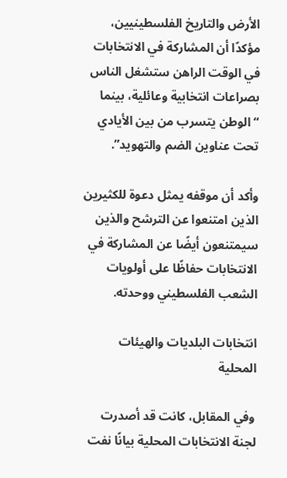الأرض والتاريخ الفلسطينيين، مؤكدًا أن المشاركة في الانتخابات في الوقت الراهن ستشغل الناس بصراعات انتخابية وعائلية، بينما “الوطن يتسرب من بين الأيادي تحت عناوين الضم والتهويد”.

وأكد أن موقفه يمثل دعوة للكثيرين الذين امتنعوا عن الترشح والذين سيمتنعون أيضًا عن المشاركة في الانتخابات حفاظًا على أولويات الشعب الفلسطيني ووحدته.

انتخابات البلديات والهيئات المحلية

وفي المقابل، كانت قد أصدرت لجنة الانتخابات المحلية بيانًا نفت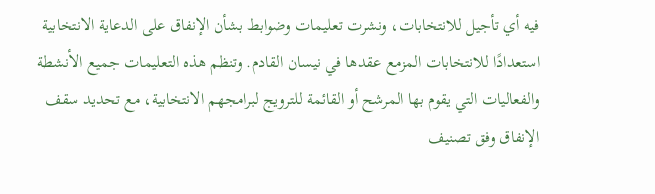فيه أي تأجيل للانتخابات، ونشرت تعليمات وضوابط بشأن الإنفاق على الدعاية الانتخابية استعدادًا للانتخابات المزمع عقدها في نيسان القادم. وتنظم هذه التعليمات جميع الأنشطة والفعاليات التي يقوم بها المرشح أو القائمة للترويج لبرامجهم الانتخابية، مع تحديد سقف الإنفاق وفق تصنيف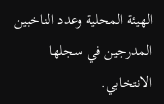الهيئة المحلية وعدد الناخبين المدرجين في سجلها الانتخابي.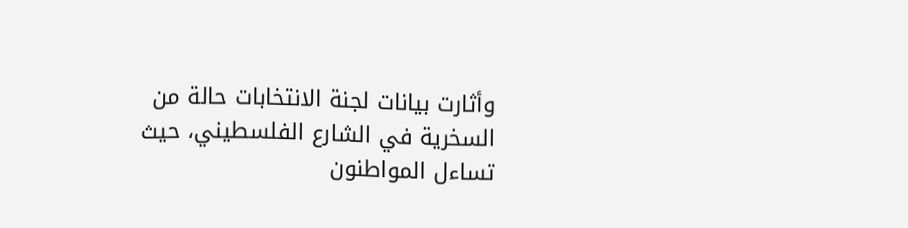وأثارت بيانات لجنة الانتخابات حالة من السخرية في الشارع الفلسطيني، حيث تساءل المواطنون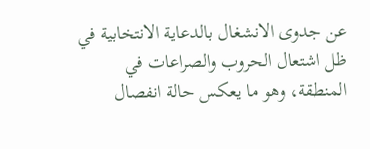عن جدوى الانشغال بالدعاية الانتخابية في ظل اشتعال الحروب والصراعات في المنطقة، وهو ما يعكس حالة انفصال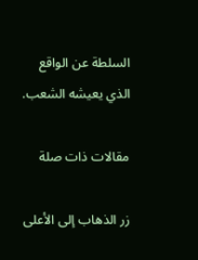السلطة عن الواقع الذي يعيشه الشعب.

مقالات ذات صلة

زر الذهاب إلى الأعلى